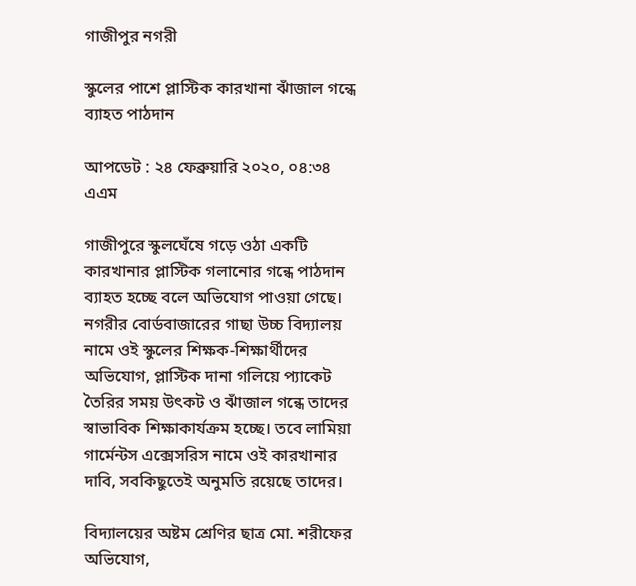গাজীপুর নগরী

স্কুলের পাশে প্লাস্টিক কারখানা ঝাঁজাল গন্ধে ব্যাহত পাঠদান

আপডেট : ২৪ ফেব্রুয়ারি ২০২০, ০৪:৩৪ এএম

গাজীপুরে স্কুলঘেঁষে গড়ে ওঠা একটি কারখানার প্লাস্টিক গলানোর গন্ধে পাঠদান ব্যাহত হচ্ছে বলে অভিযোগ পাওয়া গেছে। নগরীর বোর্ডবাজারের গাছা উচ্চ বিদ্যালয় নামে ওই স্কুলের শিক্ষক-শিক্ষার্থীদের অভিযোগ, প্লাস্টিক দানা গলিয়ে প্যাকেট তৈরির সময় উৎকট ও ঝাঁজাল গন্ধে তাদের স্বাভাবিক শিক্ষাকার্যক্রম হচ্ছে। তবে লামিয়া গার্মেন্টস এক্সেসরিস নামে ওই কারখানার দাবি, সবকিছুতেই অনুমতি রয়েছে তাদের।

বিদ্যালয়ের অষ্টম শ্রেণির ছাত্র মো. শরীফের অভিযোগ,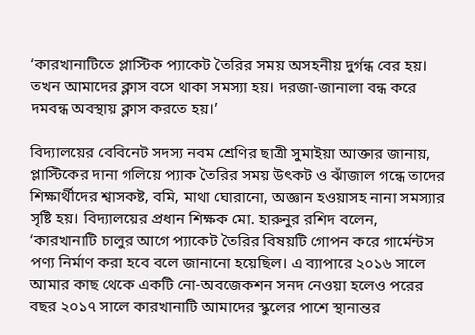‘কারখানাটিতে প্লাস্টিক প্যাকেট তৈরির সময় অসহনীয় দুর্গন্ধ বের হয়। তখন আমাদের ক্লাস বসে থাকা সমস্যা হয়। দরজা-জানালা বন্ধ করে দমবন্ধ অবস্থায় ক্লাস করতে হয়।’

বিদ্যালয়ের বেবিনেট সদস্য নবম শ্রেণির ছাত্রী সুমাইয়া আক্তার জানায়, প্লাস্টিকের দানা গলিয়ে প্যাক তৈরির সময় উৎকট ও ঝাঁজাল গন্ধে তাদের শিক্ষার্থীদের শ্বাসকষ্ট, বমি, মাথা ঘোরানো, অজ্ঞান হওয়াসহ নানা সমস্যার সৃষ্টি হয়। বিদ্যালয়ের প্রধান শিক্ষক মো. হারুনুর রশিদ বলেন, ‘কারখানাটি চালুর আগে প্যাকেট তৈরির বিষয়টি গোপন করে গার্মেন্টস পণ্য নির্মাণ করা হবে বলে জানানো হয়েছিল। এ ব্যাপারে ২০১৬ সালে আমার কাছ থেকে একটি নো-অবজেকশন সনদ নেওয়া হলেও পরের বছর ২০১৭ সালে কারখানাটি আমাদের স্কুলের পাশে স্থানান্তর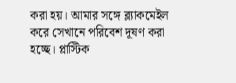করা হয়। আমার সঙ্গে ব্ল্যাকমেইল করে সেখানে পরিবেশ দূষণ করা হচ্ছে। প্লাস্টিক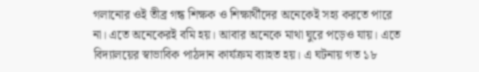গলানোর ওই তীব্র গন্ধ শিক্ষক ও শিক্ষার্থীদের অনেকেই সহ্য করতে পারে না। এতে অনেকেরই বমি হয়। আবার অনেকে মাথা ঘুরে পড়েও যায়। এতে বিদ্যালয়ের স্বাভাবিক পাঠদান কার্যক্রম ব্যাহত হয়। এ ঘটনায় গত ১৮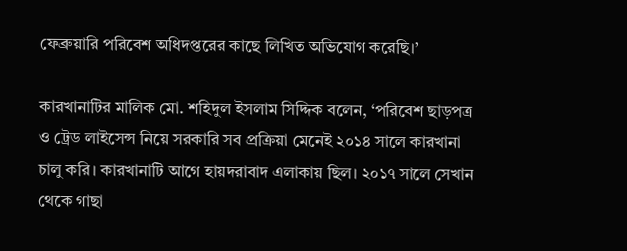ফেব্রুয়ারি পরিবেশ অধিদপ্তরের কাছে লিখিত অভিযোগ করেছি।’

কারখানাটির মালিক মো. শহিদুল ইসলাম সিদ্দিক বলেন, ‘পরিবেশ ছাড়পত্র ও ট্রেড লাইসেন্স নিয়ে সরকারি সব প্রক্রিয়া মেনেই ২০১৪ সালে কারখানা চালু করি। কারখানাটি আগে হায়দরাবাদ এলাকায় ছিল। ২০১৭ সালে সেখান থেকে গাছা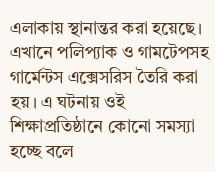এলাকায় স্থানান্তর করা হয়েছে। এখানে পলিপ্যাক ও গামটেপসহ গার্মেন্টস এক্সেসরিস তৈরি করা হয়। এ ঘটনায় ওই শিক্ষাপ্রতিষ্ঠানে কোনো সমস্যা হচ্ছে বলে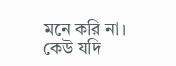মনে করি না। কেউ যদি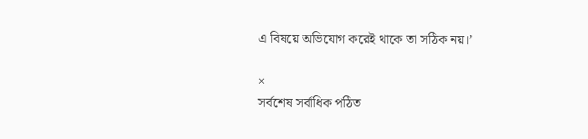এ বিষয়ে অভিযোগ করেই থাকে তা সঠিক নয়।’

×
সর্বশেষ সর্বাধিক পঠিত